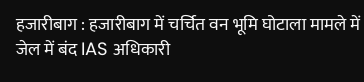हजारीबाग : हजारीबाग में चर्चित वन भूमि घोटाला मामले में जेल में बंद IAS अधिकारी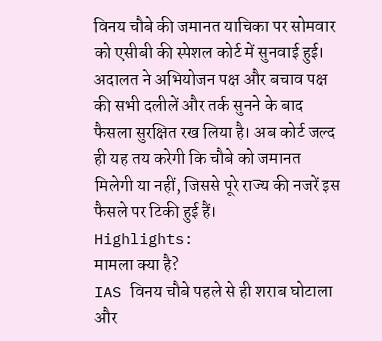विनय चौबे की जमानत याचिका पर सोमवार को एसीबी की स्पेशल कोर्ट में सुनवाई हुई। अदालत ने अभियोजन पक्ष और बचाव पक्ष की सभी दलीलें और तर्क सुनने के बाद फैसला सुरक्षित रख लिया है। अब कोर्ट जल्द ही यह तय करेगी कि चौबे को जमानत मिलेगी या नहीं, जिससे पूरे राज्य की नजरें इस फैसले पर टिकी हुई हैं।
Highlights:
मामला क्या है?
IAS विनय चौबे पहले से ही शराब घोटाला और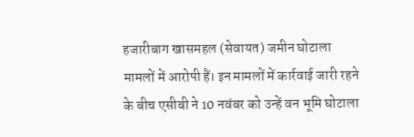हजारीबाग खासमहल (सेवायत) जमीन घोटाला मामलों में आरोपी हैं। इन मामलों में कार्रवाई जारी रहने के बीच एसीबी ने 10 नवंबर को उन्हें वन भूमि घोटाला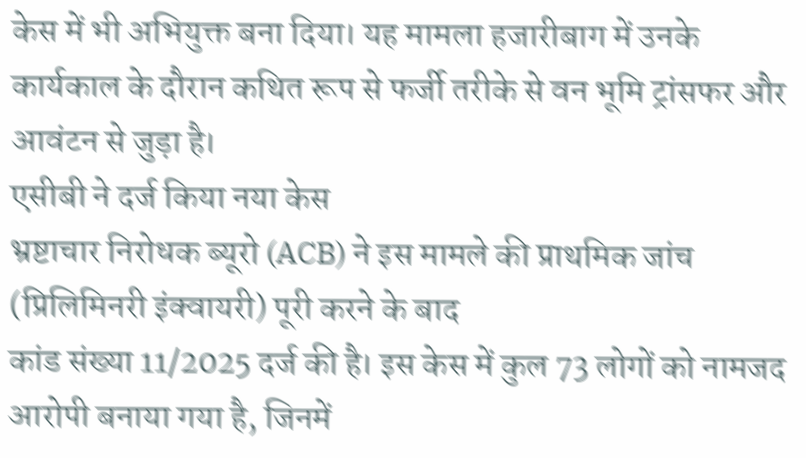केस में भी अभियुक्त बना दिया। यह मामला हजारीबाग में उनके कार्यकाल के दौरान कथित रूप से फर्जी तरीके से वन भूमि ट्रांसफर और आवंटन से जुड़ा है।
एसीबी ने दर्ज किया नया केस
भ्रष्टाचार निरोधक ब्यूरो (ACB) ने इस मामले की प्राथमिक जांच (प्रिलिमिनरी इंक्वायरी) पूरी करने के बाद
कांड संख्या 11/2025 दर्ज की है। इस केस में कुल 73 लोगों को नामजद आरोपी बनाया गया है, जिनमें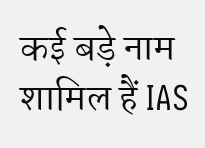कई बड़े नाम शामिल हैं IAS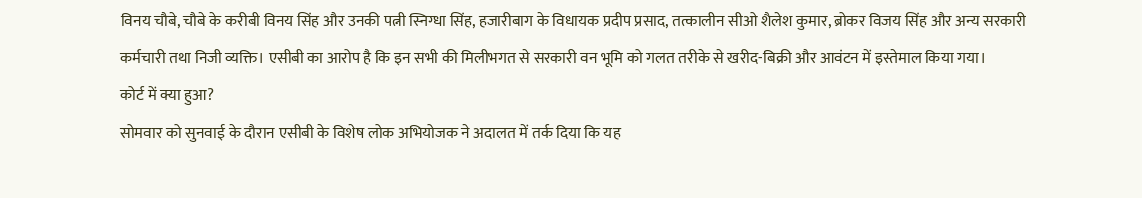विनय चौबे, चौबे के करीबी विनय सिंह और उनकी पत्नी स्निग्धा सिंह, हजारीबाग के विधायक प्रदीप प्रसाद, तत्कालीन सीओ शैलेश कुमार, ब्रोकर विजय सिंह और अन्य सरकारी कर्मचारी तथा निजी व्यक्ति। एसीबी का आरोप है कि इन सभी की मिलीभगत से सरकारी वन भूमि को गलत तरीके से खरीद-बिक्री और आवंटन में इस्तेमाल किया गया।
कोर्ट में क्या हुआ?
सोमवार को सुनवाई के दौरान एसीबी के विशेष लोक अभियोजक ने अदालत में तर्क दिया कि यह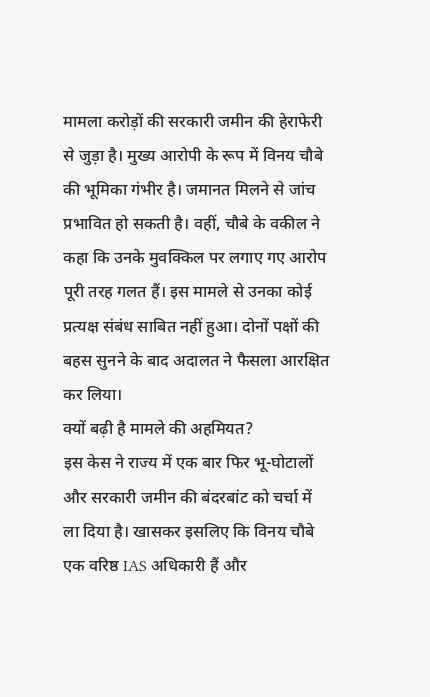मामला करोड़ों की सरकारी जमीन की हेराफेरी से जुड़ा है। मुख्य आरोपी के रूप में विनय चौबे की भूमिका गंभीर है। जमानत मिलने से जांच प्रभावित हो सकती है। वहीं, चौबे के वकील ने कहा कि उनके मुवक्किल पर लगाए गए आरोप पूरी तरह गलत हैं। इस मामले से उनका कोई प्रत्यक्ष संबंध साबित नहीं हुआ। दोनों पक्षों की बहस सुनने के बाद अदालत ने फैसला आरक्षित कर लिया।
क्यों बढ़ी है मामले की अहमियत?
इस केस ने राज्य में एक बार फिर भू-घोटालों और सरकारी जमीन की बंदरबांट को चर्चा में ला दिया है। खासकर इसलिए कि विनय चौबे एक वरिष्ठ IAS अधिकारी हैं और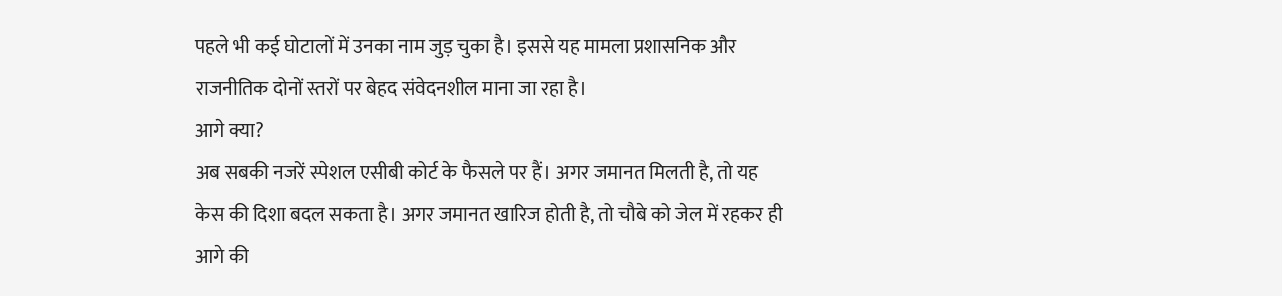पहले भी कई घोटालों में उनका नाम जुड़ चुका है। इससे यह मामला प्रशासनिक और राजनीतिक दोनों स्तरों पर बेहद संवेदनशील माना जा रहा है।
आगे क्या?
अब सबकी नजरें स्पेशल एसीबी कोर्ट के फैसले पर हैं। अगर जमानत मिलती है, तो यह केस की दिशा बदल सकता है। अगर जमानत खारिज होती है, तो चौबे को जेल में रहकर ही आगे की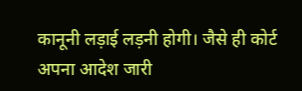कानूनी लड़ाई लड़नी होगी। जैसे ही कोर्ट अपना आदेश जारी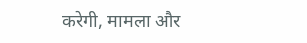करेगी, मामला और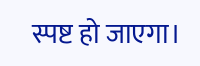स्पष्ट हो जाएगा।